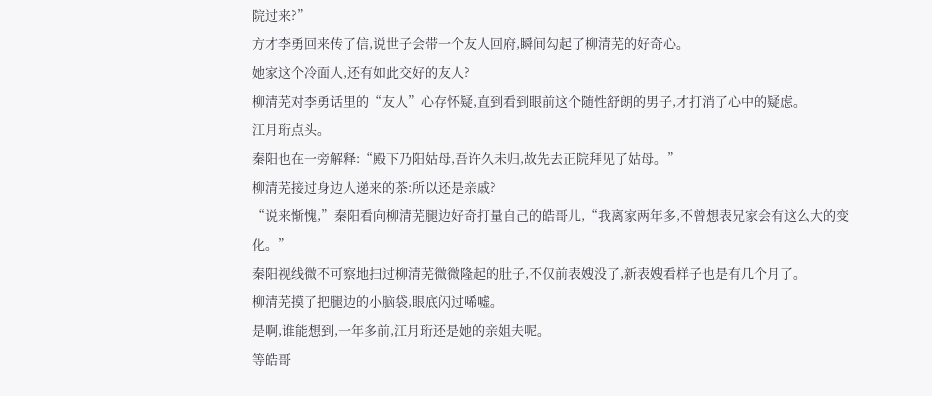院过来?”
方才李勇回来传了信,说世子会带一个友人回府,瞬间勾起了柳清芜的好奇心。
她家这个冷面人,还有如此交好的友人?
柳清芜对李勇话里的“友人”心存怀疑,直到看到眼前这个随性舒朗的男子,才打消了心中的疑虑。
江月珩点头。
秦阳也在一旁解释:“殿下乃阳姑母,吾许久未归,故先去正院拜见了姑母。”
柳清芜接过身边人递来的茶:所以还是亲戚?
“说来惭愧,”秦阳看向柳清芜腿边好奇打量自己的皓哥儿,“我离家两年多,不曾想表兄家会有这么大的变化。”
秦阳视线微不可察地扫过柳清芜微微隆起的肚子,不仅前表嫂没了,新表嫂看样子也是有几个月了。
柳清芜摸了把腿边的小脑袋,眼底闪过唏嘘。
是啊,谁能想到,一年多前,江月珩还是她的亲姐夫呢。
等皓哥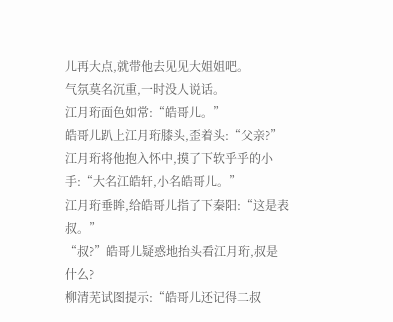儿再大点,就带他去见见大姐姐吧。
气氛莫名沉重,一时没人说话。
江月珩面色如常:“皓哥儿。”
皓哥儿趴上江月珩膝头,歪着头:“父亲?”
江月珩将他抱入怀中,摸了下软乎乎的小手:“大名江皓轩,小名皓哥儿。”
江月珩垂眸,给皓哥儿指了下秦阳:“这是表叔。”
“叔?”皓哥儿疑惑地抬头看江月珩,叔是什么?
柳清芜试图提示:“皓哥儿还记得二叔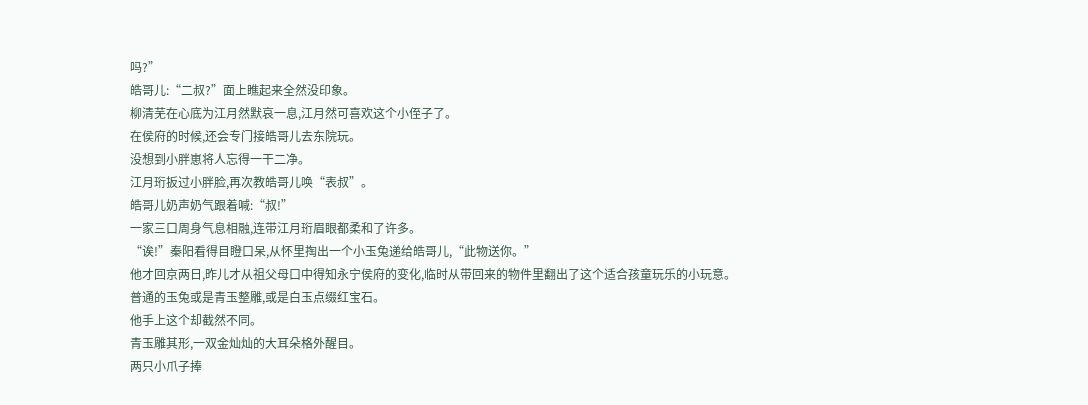吗?”
皓哥儿:“二叔?”面上瞧起来全然没印象。
柳清芜在心底为江月然默哀一息,江月然可喜欢这个小侄子了。
在侯府的时候,还会专门接皓哥儿去东院玩。
没想到小胖崽将人忘得一干二净。
江月珩扳过小胖脸,再次教皓哥儿唤“表叔”。
皓哥儿奶声奶气跟着喊:“叔!”
一家三口周身气息相融,连带江月珩眉眼都柔和了许多。
“诶!”秦阳看得目瞪口呆,从怀里掏出一个小玉兔递给皓哥儿,“此物送你。”
他才回京两日,昨儿才从祖父母口中得知永宁侯府的变化,临时从带回来的物件里翻出了这个适合孩童玩乐的小玩意。
普通的玉兔或是青玉整雕,或是白玉点缀红宝石。
他手上这个却截然不同。
青玉雕其形,一双金灿灿的大耳朵格外醒目。
两只小爪子捧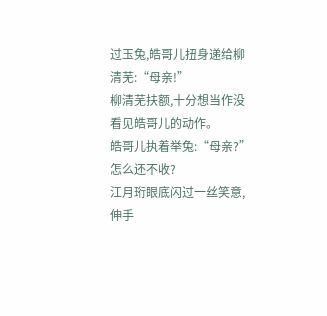过玉兔,皓哥儿扭身递给柳清芜:“母亲!”
柳清芜扶额,十分想当作没看见皓哥儿的动作。
皓哥儿执着举兔:“母亲?”怎么还不收?
江月珩眼底闪过一丝笑意,伸手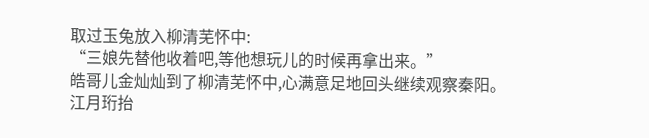取过玉兔放入柳清芜怀中:
“三娘先替他收着吧,等他想玩儿的时候再拿出来。”
皓哥儿金灿灿到了柳清芜怀中,心满意足地回头继续观察秦阳。
江月珩抬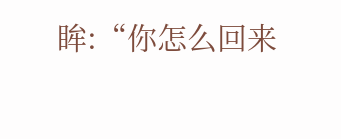眸:“你怎么回来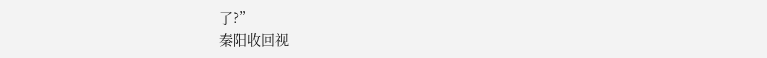了?”
秦阳收回视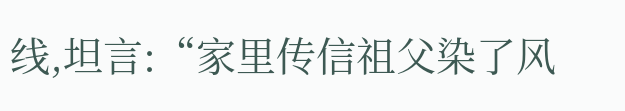线,坦言:“家里传信祖父染了风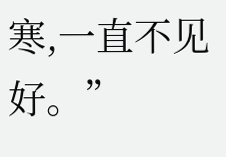寒,一直不见好。”